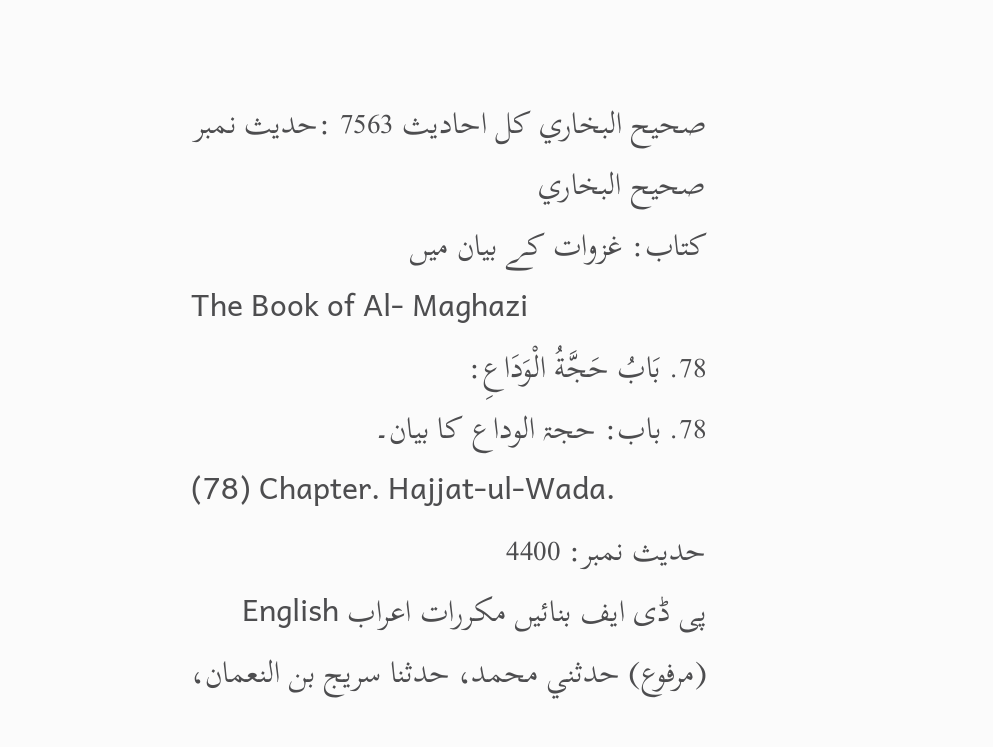صحيح البخاري کل احادیث 7563 :حدیث نمبر
صحيح البخاري
کتاب: غزوات کے بیان میں
The Book of Al- Maghazi
78. بَابُ حَجَّةُ الْوَدَاعِ:
78. باب: حجۃ الوداع کا بیان۔
(78) Chapter. Hajjat-ul-Wada.
حدیث نمبر: 4400
پی ڈی ایف بنائیں مکررات اعراب English
(مرفوع) حدثني محمد، حدثنا سريج بن النعمان،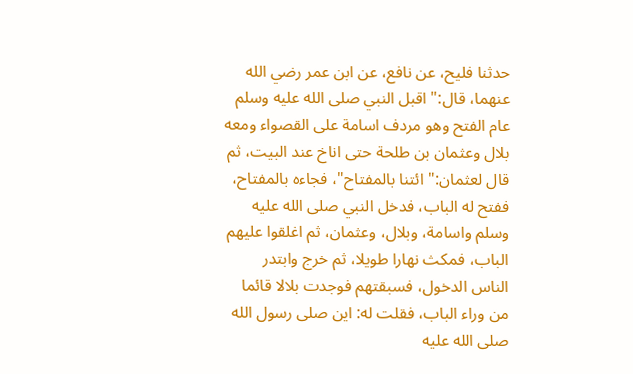حدثنا فليح، عن نافع، عن ابن عمر رضي الله عنهما، قال:" اقبل النبي صلى الله عليه وسلم عام الفتح وهو مردف اسامة على القصواء ومعه بلال وعثمان بن طلحة حتى اناخ عند البيت، ثم قال لعثمان:" ائتنا بالمفتاح"، فجاءه بالمفتاح، ففتح له الباب، فدخل النبي صلى الله عليه وسلم واسامة، وبلال، وعثمان، ثم اغلقوا عليهم الباب، فمكث نهارا طويلا، ثم خرج وابتدر الناس الدخول، فسبقتهم فوجدت بلالا قائما من وراء الباب، فقلت له: اين صلى رسول الله صلى الله عليه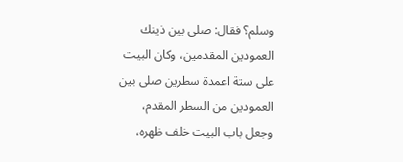وسلم؟ فقال: صلى بين ذينك العمودين المقدمين، وكان البيت على ستة اعمدة سطرين صلى بين العمودين من السطر المقدم، وجعل باب البيت خلف ظهره،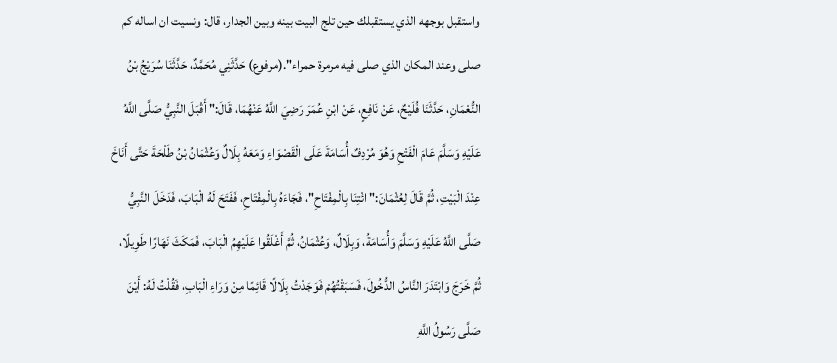واستقبل بوجهه الذي يستقبلك حين تلج البيت بينه وبين الجدار، قال: ونسيت ان اساله كم صلى وعند المكان الذي صلى فيه مرمرة حمراء".(مرفوع) حَدَّثَنِي مُحَمَّدٌ، حَدَّثَنَا سُرَيْجُ بْنُ النُّعْمَانِ، حَدَّثَنَا فُلَيْحٌ، عَنْ نَافِعٍ، عَنْ ابْنِ عُمَرَ رَضِيَ اللَّهُ عَنْهُمَا، قَالَ:" أَقْبَلَ النَّبِيُّ صَلَّى اللَّهُ عَلَيْهِ وَسَلَّمَ عَامَ الْفَتْحِ وَهُوَ مُرْدِفٌ أُسَامَةَ عَلَى الْقَصْوَاءِ وَمَعَهُ بِلَالٌ وَعُثْمَانُ بْنُ طَلْحَةَ حَتَّى أَنَاخَ عِنْدَ الْبَيْتِ، ثُمَّ قَالَ لِعُثْمَانَ:" ائْتِنَا بِالْمِفْتَاحِ"، فَجَاءَهُ بِالْمِفْتَاحِ، فَفَتَحَ لَهُ الْبَابَ، فَدَخَلَ النَّبِيُّ صَلَّى اللَّهُ عَلَيْهِ وَسَلَّمَ وَأُسَامَةُ، وَبِلَالٌ، وَعُثْمَانُ، ثُمَّ أَغْلَقُوا عَلَيْهِمُ الْبَابَ، فَمَكَثَ نَهَارًا طَوِيلًا، ثُمَّ خَرَجَ وَابْتَدَرَ النَّاسُ الدُّخُولَ، فَسَبَقْتُهُمْ فَوَجَدْتُ بِلَالًا قَائِمًا مِنْ وَرَاءِ الْبَابِ، فَقُلْتُ لَهُ: أَيْنَ صَلَّى رَسُولُ اللَّهِ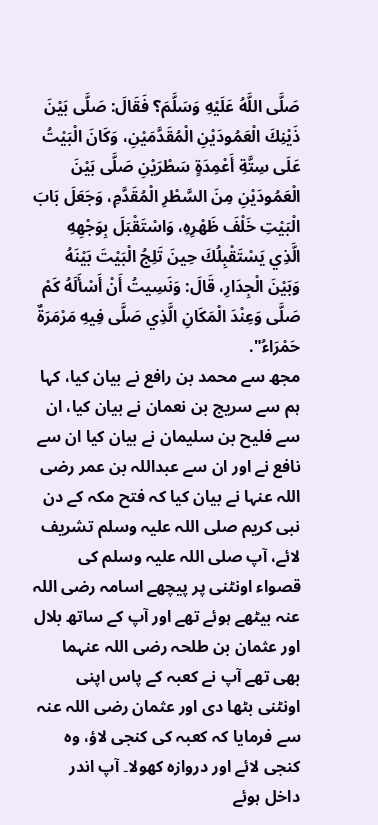صَلَّى اللَّهُ عَلَيْهِ وَسَلَّمَ؟ فَقَالَ: صَلَّى بَيْنَ ذَيْنِكَ الْعَمُودَيْنِ الْمُقَدَّمَيْنِ، وَكَانَ الْبَيْتُ عَلَى سِتَّةِ أَعْمِدَةٍ سَطْرَيْنِ صَلَّى بَيْنَ الْعَمُودَيْنِ مِنَ السَّطْرِ الْمُقَدَّمِ، وَجَعَلَ بَابَ الْبَيْتِ خَلْفَ ظَهْرِهِ، وَاسْتَقْبَلَ بِوَجْهِهِ الَّذِي يَسْتَقْبِلُكَ حِينَ تَلِجُ الْبَيْتَ بَيْنَهُ وَبَيْنَ الْجِدَارِ، قَالَ: وَنَسِيتُ أَنْ أَسْأَلَهُ كَمْ صَلَّى وَعِنْدَ الْمَكَانِ الَّذِي صَلَّى فِيهِ مَرْمَرَةٌ حَمْرَاءُ".
مجھ سے محمد بن رافع نے بیان کیا، کہا ہم سے سریج بن نعمان نے بیان کیا، ان سے فلیح بن سلیمان نے بیان کیا ان سے نافع نے اور ان سے عبداللہ بن عمر رضی اللہ عنہا نے بیان کیا کہ فتح مکہ کے دن نبی کریم صلی اللہ علیہ وسلم تشریف لائے، آپ صلی اللہ علیہ وسلم کی قصواء اونٹنی پر پیچھے اسامہ رضی اللہ عنہ بیٹھے ہوئے تھے اور آپ کے ساتھ بلال اور عثمان بن طلحہ رضی اللہ عنہما بھی تھے آپ نے کعبہ کے پاس اپنی اونٹنی بٹھا دی اور عثمان رضی اللہ عنہ سے فرمایا کہ کعبہ کی کنجی لاؤ، وہ کنجی لائے اور دروازہ کھولا۔ آپ اندر داخل ہوئے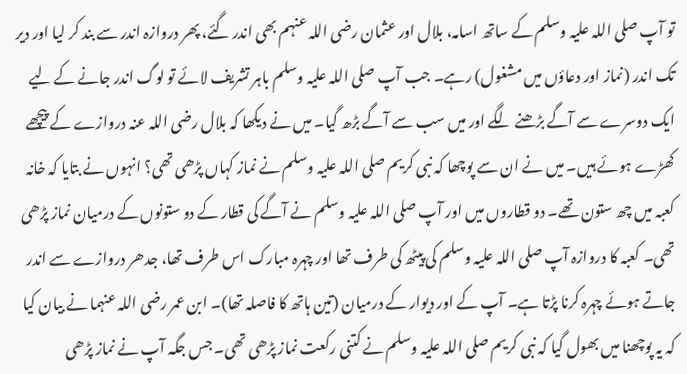تو آپ صلی اللہ علیہ وسلم کے ساتھ اسامہ، بلال اور عثمان رضی اللہ عنہم بھی اندر گئے، پھر دروازہ اندر سے بند کر لیا اور دیر تک اندر (نماز اور دعاؤں میں مشغول) رہے۔ جب آپ صلی اللہ علیہ وسلم باہر تشریف لائے تو لوگ اندر جانے کے لیے ایک دوسرے سے آگے بڑھنے لگے اور میں سب سے آگے بڑھ گیا۔ میں نے دیکھا کہ بلال رضی اللہ عنہ دروازے کے پیچھے کھڑے ہوئے ہیں۔ میں نے ان سے پوچھا کہ نبی کریم صلی اللہ علیہ وسلم نے نماز کہاں پڑھی تھی؟ انہوں نے بتایا کہ خانہ کعبہ میں چھ ستون تھے۔ دو قطاروں میں اور آپ صلی اللہ علیہ وسلم نے آگے کی قطار کے دو ستونوں کے درمیان نماز پڑھی تھی۔ کعبہ کا دروازہ آپ صلی اللہ علیہ وسلم کی پیٹھ کی طرف تھا اور چہرہ مبارک اس طرف تھا، جدھر دروازے سے اندر جاتے ہوئے چہرہ کرنا پڑتا ہے۔ آپ کے اور دیوار کے درمیان (تین ہاتھ کا فاصلہ تھا)۔ ابن عمر رضی اللہ عنہما نے بیان کیا کہ یہ پوچھنا میں بھول گیا کہ نبی کریم صلی اللہ علیہ وسلم نے کتنی رکعت نماز پڑھی تھی۔ جس جگہ آپ نے نماز پڑھی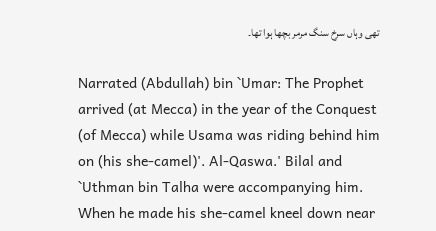تھی وہاں سرخ سنگ مرمر بچھا ہوا تھا۔

Narrated (Abdullah) bin `Umar: The Prophet arrived (at Mecca) in the year of the Conquest (of Mecca) while Usama was riding behind him on (his she-camel)'. Al-Qaswa.' Bilal and `Uthman bin Talha were accompanying him. When he made his she-camel kneel down near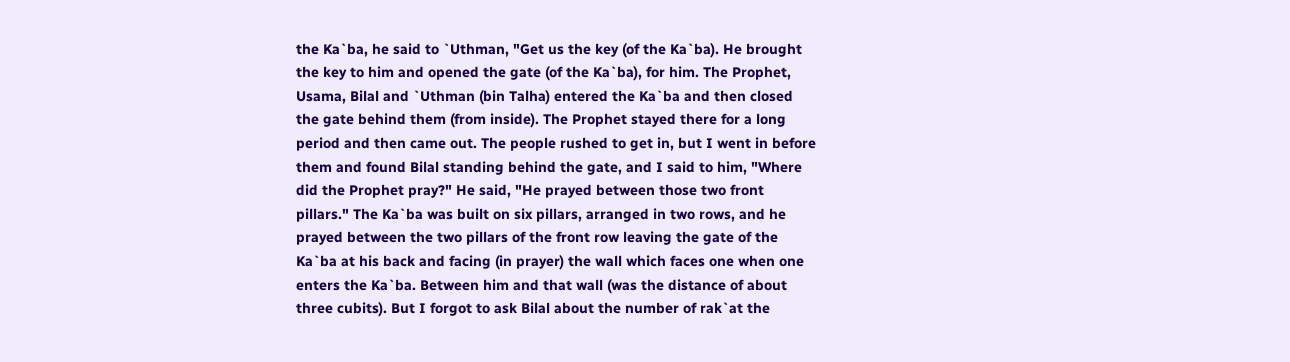the Ka`ba, he said to `Uthman, "Get us the key (of the Ka`ba). He brought the key to him and opened the gate (of the Ka`ba), for him. The Prophet, Usama, Bilal and `Uthman (bin Talha) entered the Ka`ba and then closed the gate behind them (from inside). The Prophet stayed there for a long period and then came out. The people rushed to get in, but I went in before them and found Bilal standing behind the gate, and I said to him, "Where did the Prophet pray?" He said, "He prayed between those two front pillars." The Ka`ba was built on six pillars, arranged in two rows, and he prayed between the two pillars of the front row leaving the gate of the Ka`ba at his back and facing (in prayer) the wall which faces one when one enters the Ka`ba. Between him and that wall (was the distance of about three cubits). But I forgot to ask Bilal about the number of rak`at the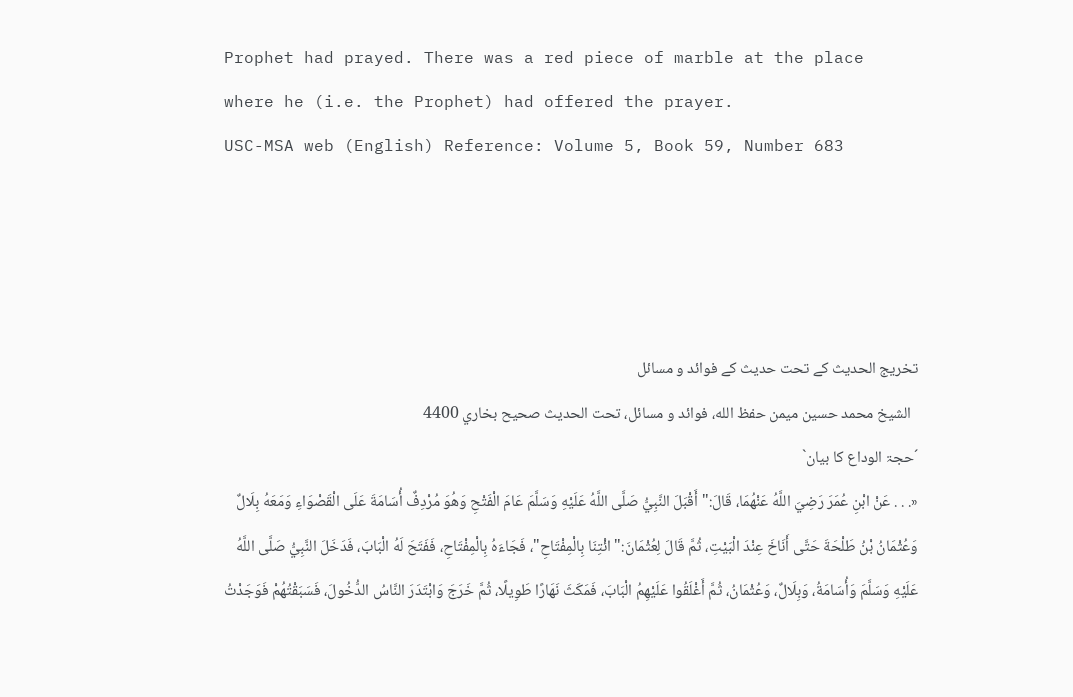Prophet had prayed. There was a red piece of marble at the place where he (i.e. the Prophet) had offered the prayer.
USC-MSA web (English) Reference: Volume 5, Book 59, Number 683




تخریج الحدیث کے تحت حدیث کے فوائد و مسائل
  الشيخ محمد حسين ميمن حفظ الله، فوائد و مسائل، تحت الحديث صحيح بخاري 4400
´حجۃ الوداع کا بیان`
«. . . عَنْ ابْنِ عُمَرَ رَضِيَ اللَّهُ عَنْهُمَا، قَالَ:" أَقْبَلَ النَّبِيُّ صَلَّى اللَّهُ عَلَيْهِ وَسَلَّمَ عَامَ الْفَتْحِ وَهُوَ مُرْدِفٌ أُسَامَةَ عَلَى الْقَصْوَاءِ وَمَعَهُ بِلَالٌ وَعُثْمَانُ بْنُ طَلْحَةَ حَتَّى أَنَاخَ عِنْدَ الْبَيْتِ، ثُمَّ قَالَ لِعُثْمَانَ:" ائْتِنَا بِالْمِفْتَاحِ"، فَجَاءَهُ بِالْمِفْتَاحِ، فَفَتَحَ لَهُ الْبَابَ، فَدَخَلَ النَّبِيُّ صَلَّى اللَّهُ عَلَيْهِ وَسَلَّمَ وَأُسَامَةُ، وَبِلَالٌ، وَعُثْمَانُ، ثُمَّ أَغْلَقُوا عَلَيْهِمُ الْبَابَ، فَمَكَثَ نَهَارًا طَوِيلًا، ثُمَّ خَرَجَ وَابْتَدَرَ النَّاسُ الدُّخُولَ، فَسَبَقْتُهُمْ فَوَجَدْتُ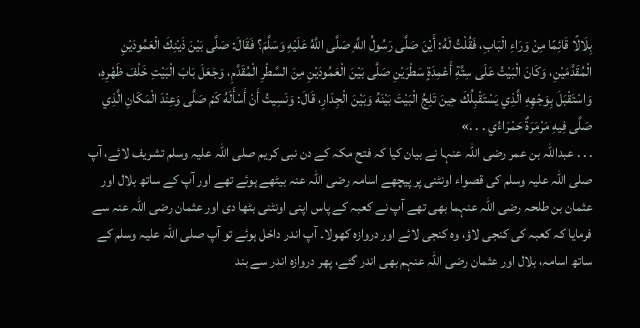بِلَالًا قَائِمًا مِنْ وَرَاءِ الْبَابِ، فَقُلْتُ لَهُ: أَيْنَ صَلَّى رَسُولُ اللَّهِ صَلَّى اللَّهُ عَلَيْهِ وَسَلَّمَ؟ فَقَالَ: صَلَّى بَيْنَ ذَيْنِكَ الْعَمُودَيْنِ الْمُقَدَّمَيْنِ، وَكَانَ الْبَيْتُ عَلَى سِتَّةِ أَعْمِدَةٍ سَطْرَيْنِ صَلَّى بَيْنَ الْعَمُودَيْنِ مِنَ السَّطْرِ الْمُقَدَّمِ، وَجَعَلَ بَابَ الْبَيْتِ خَلْفَ ظَهْرِهِ، وَاسْتَقْبَلَ بِوَجْهِهِ الَّذِي يَسْتَقْبِلُكَ حِينَ تَلِجُ الْبَيْتَ بَيْنَهُ وَبَيْنَ الْجِدَارِ، قَالَ: وَنَسِيتُ أَنْ أَسْأَلَهُ كَمْ صَلَّى وَعِنْدَ الْمَكَانِ الَّذِي صَلَّى فِيهِ مَرْمَرَةٌ حَمْرَاءُي . . .»
. . . عبداللہ بن عمر رضی اللہ عنہا نے بیان کیا کہ فتح مکہ کے دن نبی کریم صلی اللہ علیہ وسلم تشریف لائے، آپ صلی اللہ علیہ وسلم کی قصواء اونٹنی پر پیچھے اسامہ رضی اللہ عنہ بیٹھے ہوئے تھے اور آپ کے ساتھ بلال اور عثمان بن طلحہ رضی اللہ عنہما بھی تھے آپ نے کعبہ کے پاس اپنی اونٹنی بٹھا دی اور عثمان رضی اللہ عنہ سے فرمایا کہ کعبہ کی کنجی لاؤ، وہ کنجی لائے اور دروازہ کھولا۔ آپ اندر داخل ہوئے تو آپ صلی اللہ علیہ وسلم کے ساتھ اسامہ، بلال اور عثمان رضی اللہ عنہم بھی اندر گئے، پھر دروازہ اندر سے بند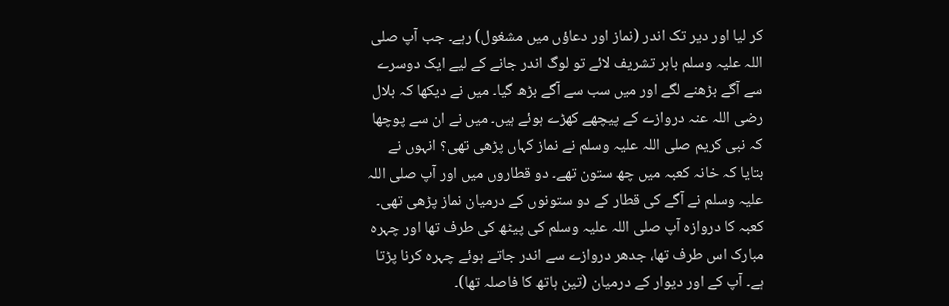کر لیا اور دیر تک اندر (نماز اور دعاؤں میں مشغول) رہے۔ جب آپ صلی اللہ علیہ وسلم باہر تشریف لائے تو لوگ اندر جانے کے لیے ایک دوسرے سے آگے بڑھنے لگے اور میں سب سے آگے بڑھ گیا۔ میں نے دیکھا کہ بلال رضی اللہ عنہ دروازے کے پیچھے کھڑے ہوئے ہیں۔ میں نے ان سے پوچھا کہ نبی کریم صلی اللہ علیہ وسلم نے نماز کہاں پڑھی تھی؟ انہوں نے بتایا کہ خانہ کعبہ میں چھ ستون تھے۔ دو قطاروں میں اور آپ صلی اللہ علیہ وسلم نے آگے کی قطار کے دو ستونوں کے درمیان نماز پڑھی تھی۔ کعبہ کا دروازہ آپ صلی اللہ علیہ وسلم کی پیٹھ کی طرف تھا اور چہرہ مبارک اس طرف تھا، جدھر دروازے سے اندر جاتے ہوئے چہرہ کرنا پڑتا ہے۔ آپ کے اور دیوار کے درمیان (تین ہاتھ کا فاصلہ تھا)۔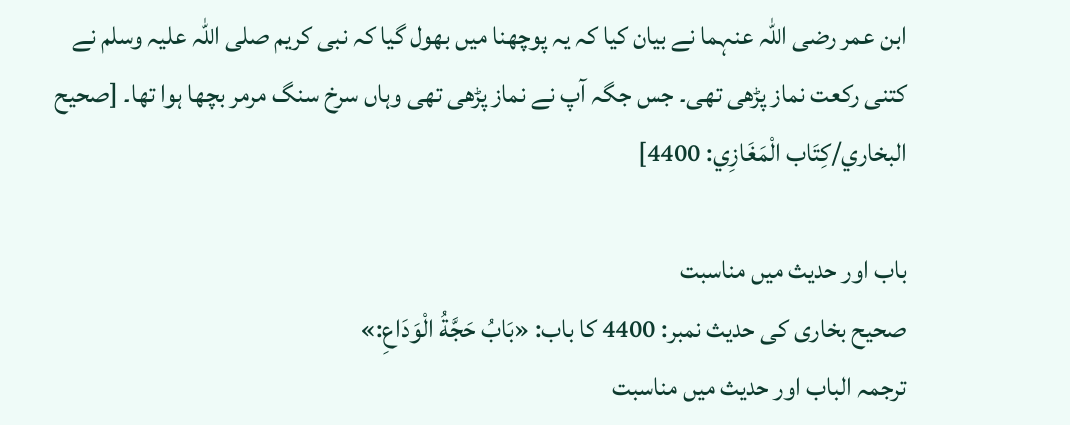ابن عمر رضی اللہ عنہما نے بیان کیا کہ یہ پوچھنا میں بھول گیا کہ نبی کریم صلی اللہ علیہ وسلم نے کتنی رکعت نماز پڑھی تھی۔ جس جگہ آپ نے نماز پڑھی تھی وہاں سرخ سنگ مرمر بچھا ہوا تھا۔ [صحيح البخاري/كِتَاب الْمَغَازِي: 4400]

باب اور حدیث میں مناسبت
صحیح بخاری کی حدیث نمبر: 4400 کا باب: «بَابُ حَجَّةُ الْوَدَاعِ:»
ترجمہ الباب اور حدیث میں مناسبت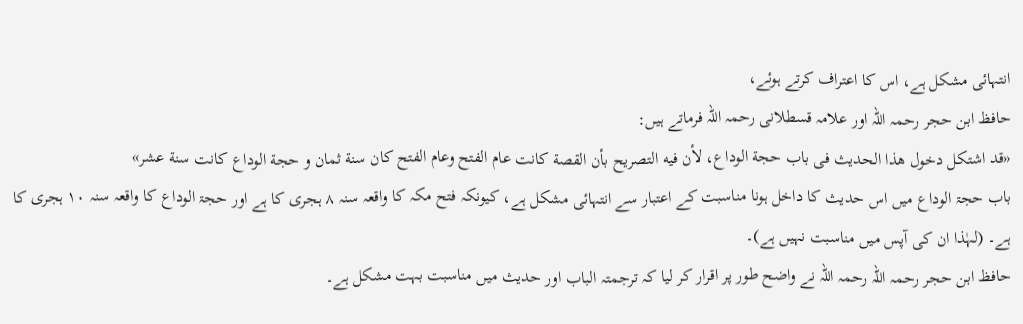انتہائی مشکل ہے، اس کا اعتراف کرتے ہوئے،
حافظ ابن حجر رحمہ اللہ اور علامہ قسطلانی رحمہ اللہ فرماتے ہیں:
«قد اشتكل دخول هذا الحديث فى باب حجة الوداع، لأن فيه التصريح بأن القصة كانت عام الفتح وعام الفتح كان سنة ثمان و حجة الوداع كانت سنة عشر»
باب حجۃ الوداع میں اس حدیث کا داخل ہونا مناسبت کے اعتبار سے انتہائی مشکل ہے، کیونکہ فتح مکہ کا واقعہ سنہ ۸ ہجری کا ہے اور حجۃ الوداع کا واقعہ سنہ ۱۰ ہجری کا ہے۔ (لہٰذا ان کی آپس میں مناسبت نہیں ہے)۔
حافظ ابن حجر رحمہ اللہ رحمہ اللہ نے واضح طور پر اقرار کر لیا کہ ترجمتہ الباب اور حدیث میں مناسبت بہت مشکل ہے۔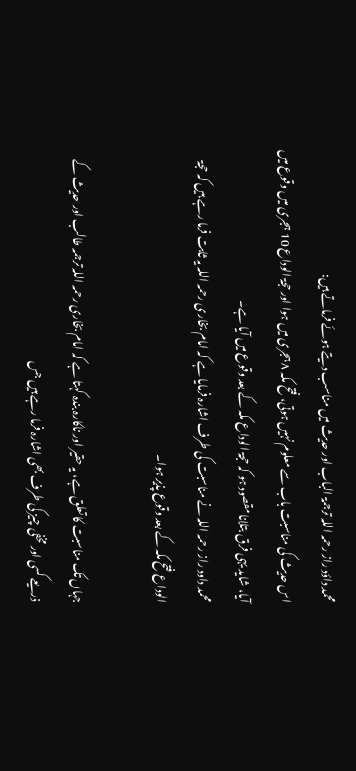محمد داؤد راز رحمہ اللہ ترجمۃ الباب اور حدیث میں مناسب دیتے ہوئے فرماتے ہیں:
اس حدیث کی مناسبت باب سے معلوم نہیں ہوتی، فتح مکہ ۸ ہجری میں ہوا اور حجۃ الوداع 10 ہجری میں وقوع میں آیا، شاید یہی فرق بتلانا مقصود ہو کہ حجۃ الوداع مکہ کے بعد وقوع میں آیا ہے۔
محمد داود راز رحمہ اللہ نے مناسبت کی طرف اشارہ فرمایا ہے کہ امام بخاری رحمہ اللہ یہ ثابت فرما رہے ہیں کہ حجۃ الوداع فتح مکہ کے بعد وقوع پذیر ہوا۔

جہاں تک مناسبت کا تعلق ہے، یہ حقیر اور ناکارہ بندہ کہتا ہے کہ امام بخاری رحمہ اللہ ترجمہ طالب اور حدیث کے ذریعے کسی اور مخفی چیز کی طرف بھی اشارہ فرما رہے ہیں جس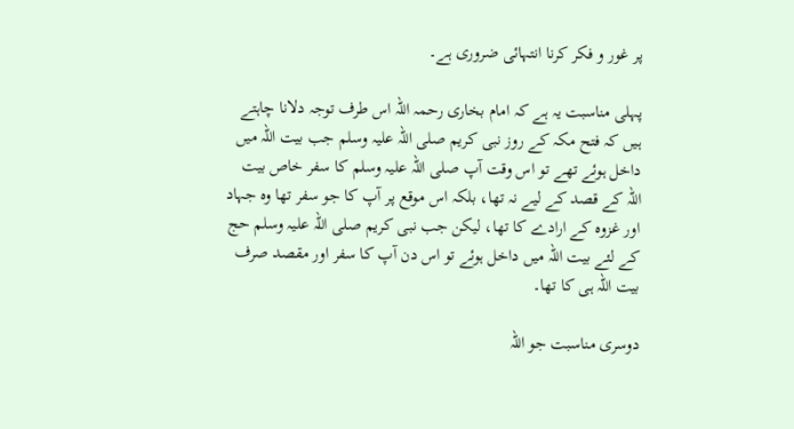پر غور و فکر کرنا انتہائی ضروری ہے۔

پہلی مناسبت یہ ہے کہ امام بخاری رحمہ اللہ اس طرف توجہ دلانا چاہتے ہیں کہ فتح مکہ کے روز نبی کریم صلی اللہ علیہ وسلم جب بیت اللہ میں داخل ہوئے تھے تو اس وقت آپ صلی اللہ علیہ وسلم کا سفر خاص بیت اللہ کے قصد کے لیے نہ تھا، بلکہ اس موقع پر آپ کا جو سفر تھا وہ جہاد اور غزوہ کے ارادے کا تھا، لیکن جب نبی کریم صلی اللہ علیہ وسلم حج کے لئے بیت اللہ میں داخل ہوئے تو اس دن آپ کا سفر اور مقصد صرف بیت اللہ ہی کا تھا۔

دوسری مناسبت جو اللہ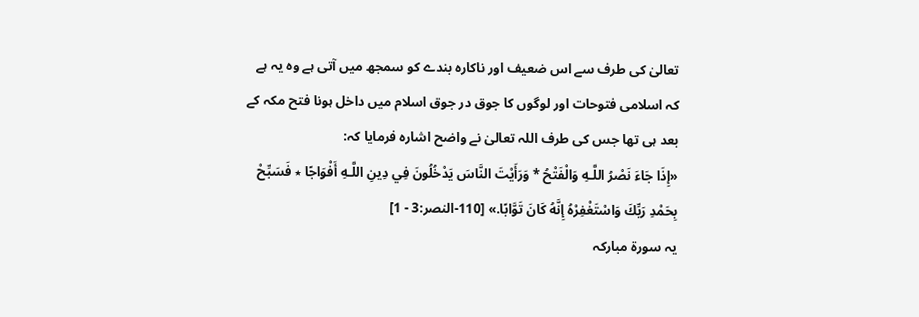تعالیٰ کی طرف سے اس ضعیف اور ناکارہ بندے کو سمجھ میں آتی ہے وہ یہ ہے کہ اسلامی فتوحات اور لوگوں کا جوق در جوق اسلام میں داخل ہونا فتح مکہ کے بعد ہی تھا جس کی طرف اللہ تعالیٰ نے واضح اشارہ فرمایا کہ:
«إِذَا جَاءَ نَصْرُ اللَّـهِ وَالْفَتْحُ * وَرَأَيْتَ النَّاسَ يَدْخُلُونَ فِي دِينِ اللَّـهِ أَفْوَاجًا ٭ فَسَبِّحْ بِحَمْدِ رَبِّكَ وَاسْتَغْفِرْهُ إِنَّهُ كَانَ تَوَّابًا.» [110-النصر:3 - 1]
یہ سورۃ مبارکہ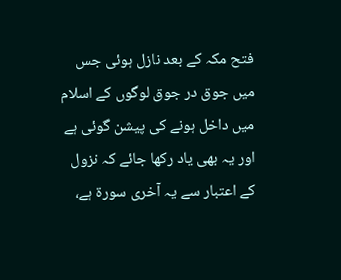فتح مکہ کے بعد نازل ہوئی جس میں جوق در جوق لوگوں کے اسلام میں داخل ہونے کی پیشن گوئی ہے اور یہ بھی یاد رکھا جائے کہ نزول کے اعتبار سے یہ آخری سورۃ ہے،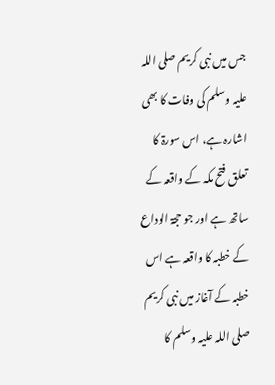جس میں نبی کریم صلی اللہ علیہ وسلم کی وفات کا بھی اشارہ ہے، اس سورۃ کا تعلق فتح مکہ کے واقعہ کے ساتھ ہے اور جو حجۃ الوداع کے خطبہ کا واقعہ ہے اس خطبہ کے آغاز میں نبی کریم صلی اللہ علیہ وسلم کا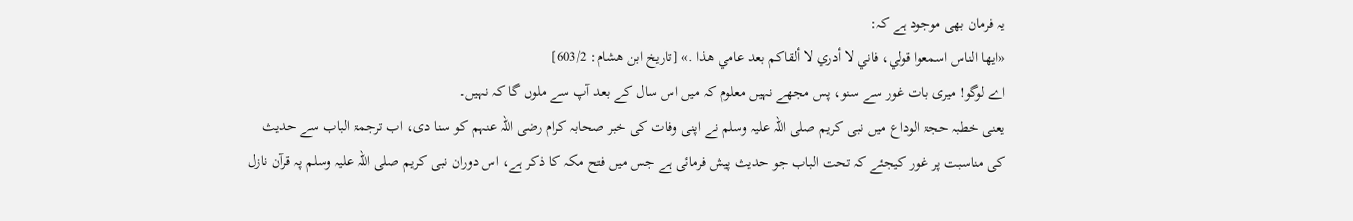یہ فرمان بھی موجود ہے کہ:
«ايها الناس اسمعوا قولي، فاني لا أدري لا ألقاكم بعد عامي هذا .» [تاريخ ابن هشام: 603/2]
اے لوگو! میری بات غور سے سنو، پس مجھے نہیں معلوم کہ میں اس سال کے بعد آپ سے ملوں گا کہ نہیں۔
یعنی خطبہ حجۃ الوداع میں نبی کریم صلی اللہ علیہ وسلم نے اپنی وفات کی خبر صحابہ کرام رضی اللہ عنہم کو سنا دی، اب ترجمۃ الباب سے حدیث کی مناسبت پر غور کیجئے کہ تحت الباب جو حدیث پیش فرمائی ہے جس میں فتح مکہ کا ذکر ہے، اس دوران نبی کریم صلی اللہ علیہ وسلم پہ قرآن نازل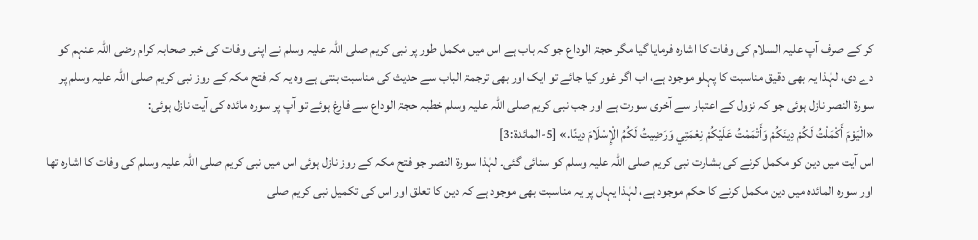کر کے صرف آپ علیہ السلام کی وفات کا اشارہ فرمایا گیا مگر حجۃ الوداع جو کہ باب ہے اس میں مکمل طور پر نبی کریم صلی اللہ علیہ وسلم نے اپنی وفات کی خبر صحابہ کرام رضی اللہ عنہم کو دے دی، لہٰذا یہ بھی دقیق مناسبت کا پہلو موجود ہے، اب اگر غور کیا جائے تو ایک اور بھی ترجمۃ الباب سے حدیث کی مناسبت بنتی ہے وہ یہ کہ فتح مکہ کے روز نبی کریم صلی اللہ علیہ وسلم پر سورۃ النصر نازل ہوئی جو کہ نزول کے اعتبار سے آخری سورت ہے اور جب نبی کریم صلی اللہ علیہ وسلم خطبہ حجۃ الوداع سے فارغ ہوئے تو آپ پر سورہ مائدہ کی آیت نازل ہوئی:
«الْيَوْمَ أَكْمَلْتُ لَكُمْ دِينَكُمْ وَأَتْمَمْتُ عَلَيْكُمْ نِعْمَتِي وَرَضِيتُ لَكُمُ الْإِسْلَامَ دِينًا.» [5-المائدة:3]
اس آیت میں دین کو مکمل کرنے کی بشارت نبی کریم صلی اللہ علیہ وسلم کو سنائی گئی۔ لہٰذا سورۃ النصر جو فتح مکہ کے روز نازل ہوئی اس میں نبی کریم صلی اللہ علیہ وسلم کی وفات کا اشارہ تھا اور سورہ المائدہ میں دین مکمل کرنے کا حکم موجود ہے، لہٰذا یہاں پر یہ مناسبت بھی موجود ہے کہ دین کا تعلق اور اس کی تکمیل نبی کریم صلی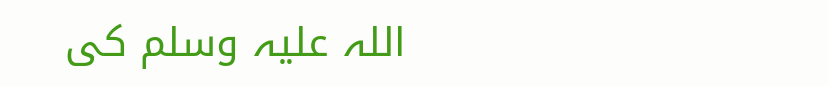اللہ علیہ وسلم کی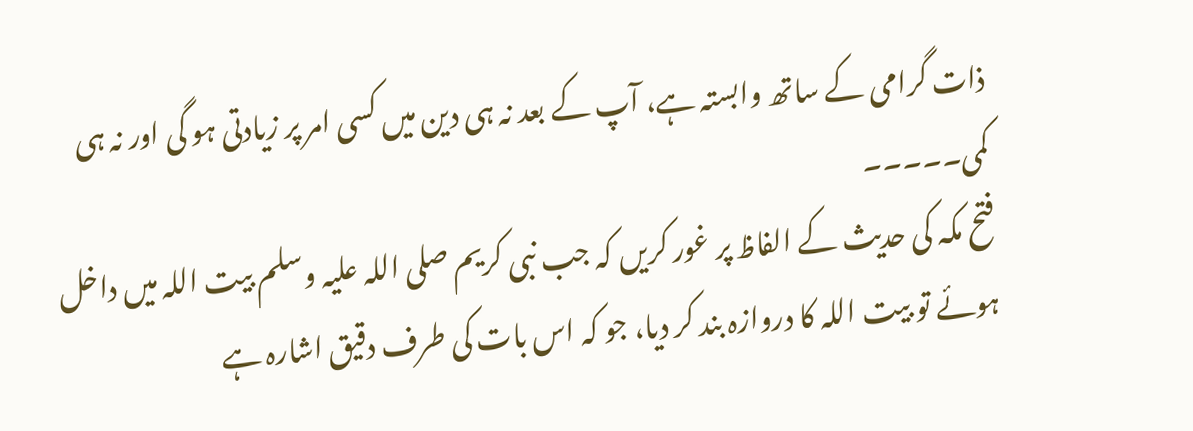ذات گرامی کے ساتھ وابستہ ہے، آپ کے بعد نہ ہی دین میں کسی امر پر زیادتی ہو گی اور نہ ہی کمی۔۔۔۔۔
فتح مکہ کی حدیث کے الفاظ پر غور کریں کہ جب نبی کریم صلی اللہ علیہ وسلم بیت اللہ میں داخل ہوئے تو بیت اللہ کا دروازہ بند کر دیا، جو کہ اس بات کی طرف دقیق اشارہ ہے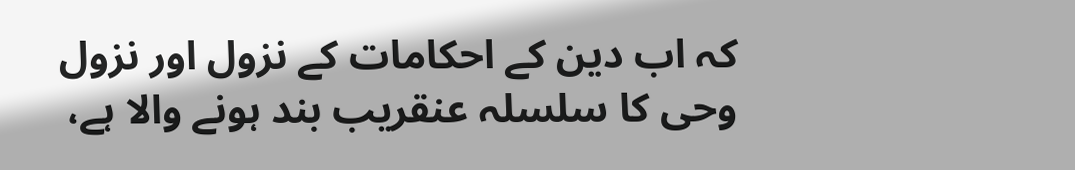کہ اب دین کے احکامات کے نزول اور نزول وحی کا سلسلہ عنقریب بند ہونے والا ہے،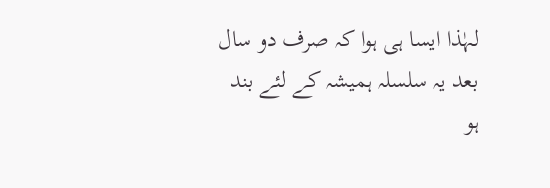لہٰذا ایسا ہی ہوا کہ صرف دو سال بعد یہ سلسلہ ہمیشہ کے لئے بند ہو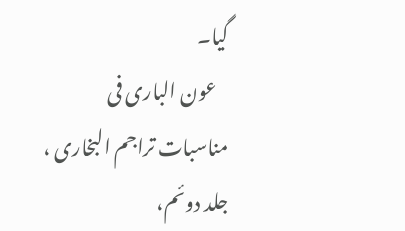گیا۔
   عون الباری فی مناسبات تراجم البخاری ، جلد دوئم،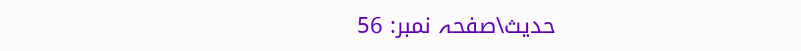حدیث\صفحہ نمبر: 56